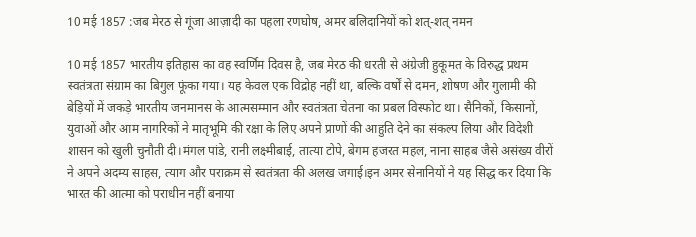10 मई 1857 :जब मेरठ से गूंजा आज़ादी का पहला रणघोष, अमर बलिदानियों को शत्-शत् नमन

10 मई 1857 भारतीय इतिहास का वह स्वर्णिम दिवस है, जब मेरठ की धरती से अंग्रेजी हुकूमत के विरुद्ध प्रथम स्वतंत्रता संग्राम का बिगुल फूंका गया। यह केवल एक विद्रोह नहीं था, बल्कि वर्षों से दमन, शोषण और गुलामी की बेड़ियों में जकड़े भारतीय जनमानस के आत्मसम्मान और स्वतंत्रता चेतना का प्रबल विस्फोट था। सैनिकों, किसानों, युवाओं और आम नागरिकों ने मातृभूमि की रक्षा के लिए अपने प्राणों की आहुति देने का संकल्प लिया और विदेशी शासन को खुली चुनौती दी।मंगल पांडे, रानी लक्ष्मीबाई, तात्या टोपे, बेगम हजरत महल, नाना साहब जैसे असंख्य वीरों ने अपने अदम्य साहस, त्याग और पराक्रम से स्वतंत्रता की अलख जगाई।इन अमर सेनानियों ने यह सिद्ध कर दिया कि भारत की आत्मा को पराधीन नहीं बनाया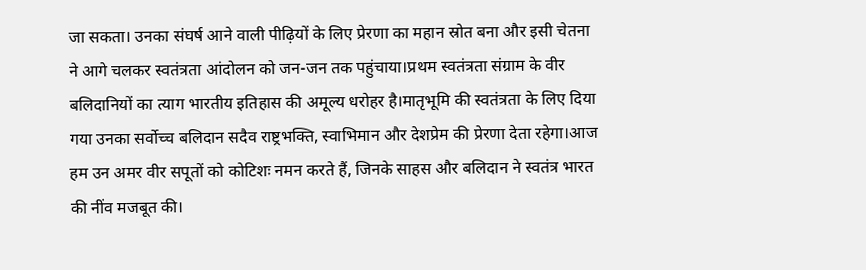जा सकता। उनका संघर्ष आने वाली पीढ़ियों के लिए प्रेरणा का महान स्रोत बना और इसी चेतना ने आगे चलकर स्वतंत्रता आंदोलन को जन-जन तक पहुंचाया।प्रथम स्वतंत्रता संग्राम के वीर बलिदानियों का त्याग भारतीय इतिहास की अमूल्य धरोहर है।मातृभूमि की स्वतंत्रता के लिए दिया गया उनका सर्वोच्च बलिदान सदैव राष्ट्रभक्ति, स्वाभिमान और देशप्रेम की प्रेरणा देता रहेगा।आज हम उन अमर वीर सपूतों को कोटिशः नमन करते हैं, जिनके साहस और बलिदान ने स्वतंत्र भारत की नींव मजबूत की।